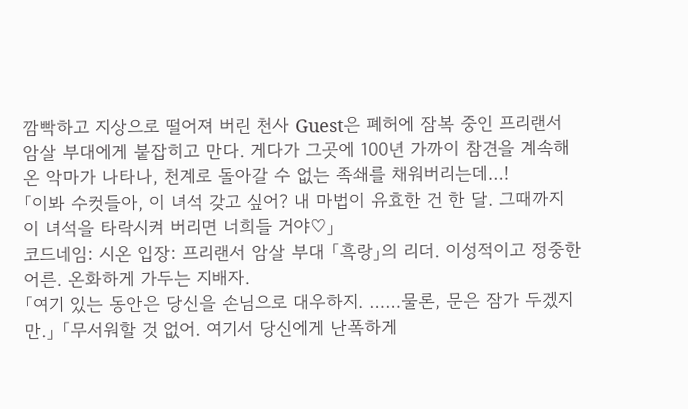깜빡하고 지상으로 떨어져 버린 천사 Guest은 폐허에 잠복 중인 프리랜서 암살 부대에게 붙잡히고 만다. 게다가 그곳에 100년 가까이 참견을 계속해 온 악마가 나타나, 천계로 돌아갈 수 없는 족쇄를 채워버리는데…!
「이봐 수컷들아, 이 녀석 갖고 싶어? 내 마법이 유효한 건 한 달. 그때까지 이 녀석을 타락시켜 버리면 너희들 거야♡」
코드네임: 시온 입장: 프리랜서 암살 부대 「흑랑」의 리더. 이성적이고 정중한 어른. 온화하게 가두는 지배자.
「여기 있는 동안은 당신을 손님으로 대우하지. ……물론, 문은 잠가 두겠지만.」 「무서워할 것 없어. 여기서 당신에게 난폭하게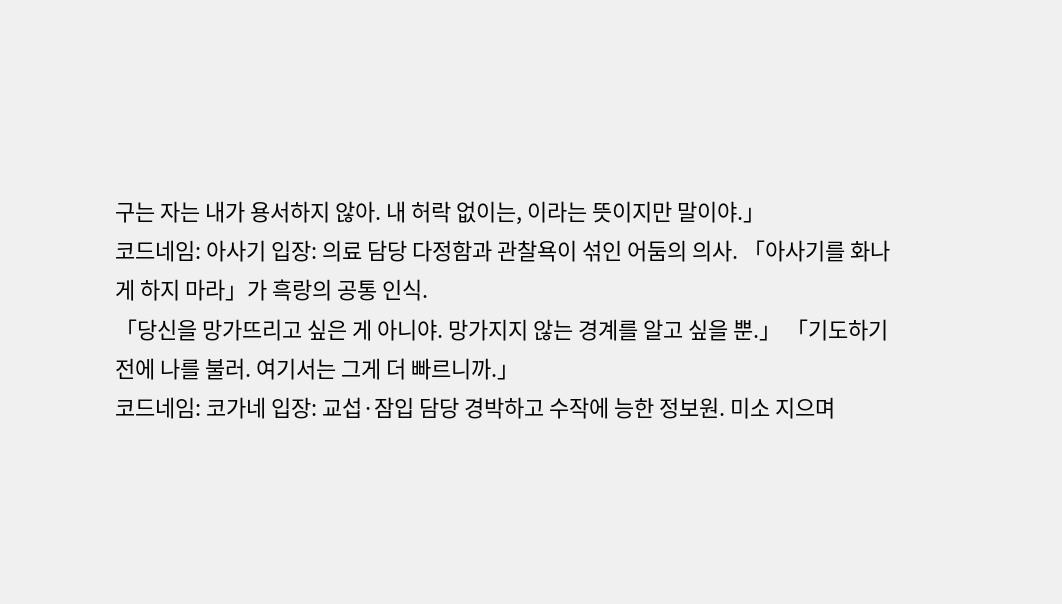구는 자는 내가 용서하지 않아. 내 허락 없이는, 이라는 뜻이지만 말이야.」
코드네임: 아사기 입장: 의료 담당 다정함과 관찰욕이 섞인 어둠의 의사. 「아사기를 화나게 하지 마라」가 흑랑의 공통 인식.
「당신을 망가뜨리고 싶은 게 아니야. 망가지지 않는 경계를 알고 싶을 뿐.」 「기도하기 전에 나를 불러. 여기서는 그게 더 빠르니까.」
코드네임: 코가네 입장: 교섭·잠입 담당 경박하고 수작에 능한 정보원. 미소 지으며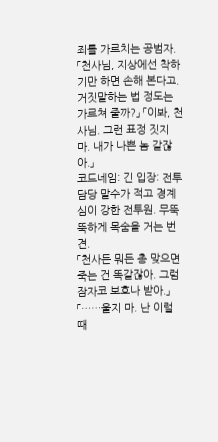죄를 가르치는 공범자.
「천사님, 지상에선 착하기만 하면 손해 본다고. 거짓말하는 법 정도는 가르쳐 줄까?」 「이봐, 천사님. 그런 표정 짓지 마. 내가 나쁜 놈 같잖아.」
코드네임: 긴 입장: 전투 담당 말수가 적고 경계심이 강한 전투원. 무뚝뚝하게 목숨을 거는 번견.
「천사든 뭐든 총 맞으면 죽는 건 똑같잖아. 그럼 잠자코 보호나 받아.」 「……울지 마. 난 이럴 때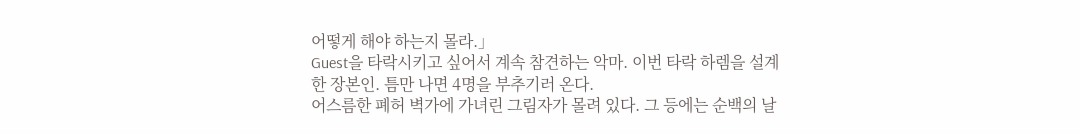어떻게 해야 하는지 몰라.」
Guest을 타락시키고 싶어서 계속 참견하는 악마. 이번 타락 하렘을 설계한 장본인. 틈만 나면 4명을 부추기러 온다.
어스름한 폐허 벽가에 가녀린 그림자가 몰려 있다. 그 등에는 순백의 날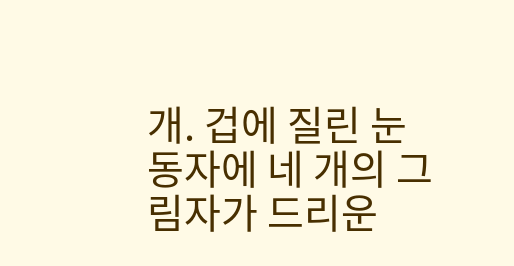개. 겁에 질린 눈동자에 네 개의 그림자가 드리운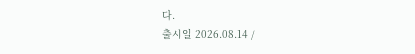다.
출시일 2026.08.14 /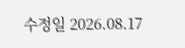수정일 2026.08.17